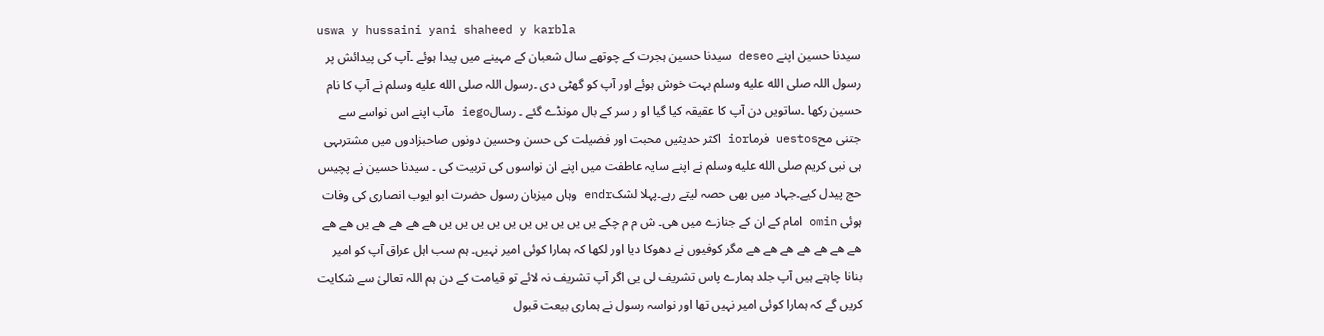uswa y hussaini yani shaheed y karbla
سیدنا حسین اپنے deseo سیدنا حسین ہجرت کے چوتھے سال شعبان کے مہینے میں پیدا ہوئے ۔آپ کی پیدائش پر رسول اللہ صلى الله عليه وسلم بہت خوش ہوئے اور آپ کو گھٹی دی ۔رسول اللہ صلى الله عليه وسلم نے آپ کا نام حسین رکھا ۔ساتویں دن آپ کا عقیقہ کیا گیا او ر سر کے بال مونڈے گئے ۔ رسالiego مآب اپنے اس نواسے سے جتنی محuestos فرماior اکثر حدیثیں محبت اور فضیلت کی حسن وحسین دونوں صاحبزادوں میں مشترںہی ہی نبی کریم صلى الله عليه وسلم نے اپنے سایہ عاطفت میں اپنے ان نواسوں کی تربیت کی ۔ سیدنا حسین نے پچیس حج پیدل کیے۔جہاد میں بھی حصہ لیتے رہے۔پہلا لشکendr وہاں میزبان رسول حضرت ابو ایوب انصاری کی وفات ہوئی omin امام کے ان کے جنازے میں ھی۔ ش م م چکے یں یں یں یں یں یں یں یں یں یں ھے ھے ھے ھے یں ھے ھے ھے ھے ھے ھے ھے ھے ھے مگر کوفیوں نے دھوکا دیا اور لکھا کہ ہمارا کوئی امیر نہیں۔ ہم سب اہل عراق آپ کو امیر بنانا چاہتے ہیں آپ جلد ہمارے پاس تشریف لی یی اگر آپ تشریف نہ لائے تو قیامت کے دن ہم اللہ تعالیٰ سے شکایت کریں گے کہ ہمارا کوئی امیر نہیں تھا اور نواسہ رسول نے ہماری بیعت قبول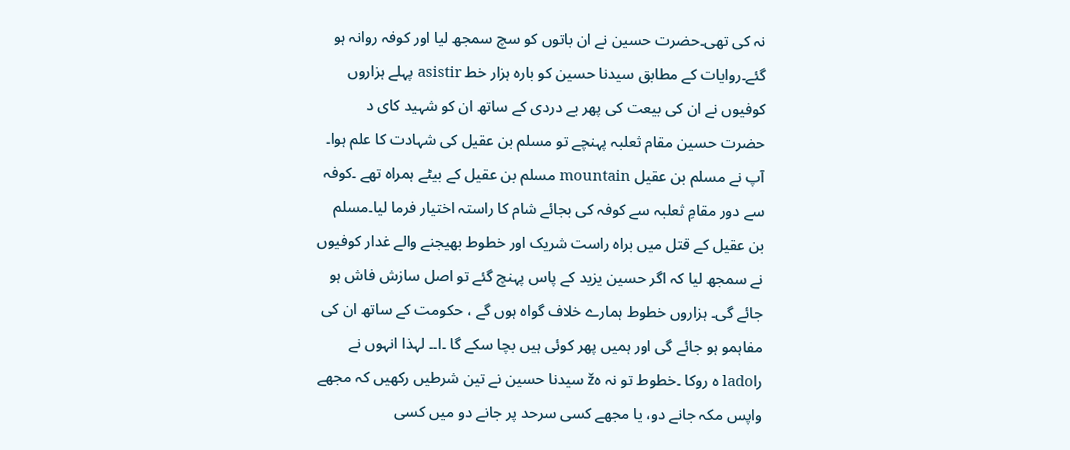نہ کی تھی۔حضرت حسین نے ان باتوں کو سچ سمجھ لیا اور کوفہ روانہ ہو گئے۔روایات کے مطابق سیدنا حسین کو بارہ ہزار خط asistir پہلے ہزاروں کوفیوں نے ان کی بیعت کی پھر بے دردی کے ساتھ ان کو شہید کای د حضرت حسین مقام ثعلبہ پہنچے تو مسلم بن عقیل کی شہادت کا علم ہوا۔ آپ نے مسلم بن عقیل mountain مسلم بن عقیل کے بیٹے ہمراہ تھے ۔کوفہ سے دور مقامِ ثعلبہ سے کوفہ کی بجائے شام کا راستہ اختیار فرما لیا۔مسلم بن عقیل کے قتل میں براہ راست شریک اور خطوط بھیجنے والے غدار کوفیوں نے سمجھ لیا کہ اگر حسین یزید کے پاس پہنچ گئے تو اصل سازش فاش ہو جائے گی۔ ہزاروں خطوط ہمارے خلاف گواہ ہوں گے ، حکومت کے ساتھ ان کی مفاہمو ہو جائے گی اور ہمیں پھر کوئی ہیں بچا سکے گا ۔ا۔۔ لہذا انہوں نے راlado ہ روکا ۔خطوط تو نہ ہž سیدنا حسین نے تین شرطیں رکھیں کہ مجھے واپس مکہ جانے دو، یا مجھے کسی سرحد پر جانے دو میں کسی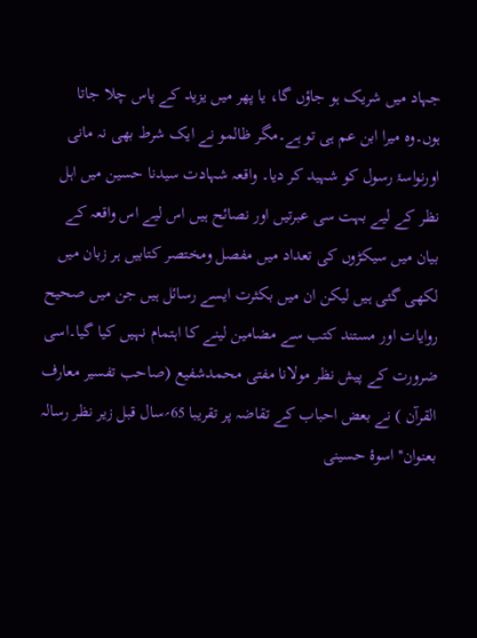جہاد میں شریک ہو جاؤں گا، یا پھر میں یزید کے پاس چلا جاتا ہوں۔وہ میرا ابن عم ہی تو ہے۔مگر ظالمو نے ایک شرط بھی نہ مانی اورنواسۂ رسول کو شہید کر دیا۔ واقعہ شہادت سیدنا حسین میں اہل نظر کے لیے بہت سی عبرتیں اور نصائح ہیں اس لیے اس واقعہ کے بیان میں سیکڑوں کی تعداد میں مفصل ومختصر کتابیں ہر زبان میں لکھی گئی ہیں لیکن ان میں بکثرت ایسے رسائل ہیں جن میں صحیح روایات اور مستند کتب سے مضامین لینے کا اہتمام نہیں کیا گیا۔اسی ضرورت کے پیش نظر مولانا مفتی محمدشفیع (صاحب تفسیر معارف القرآن ) نے بعض احباب کے تقاضہ پر تقریبا 65؍سال قبل زیر نظر رسالہ بعنوان''اسوۂ حسینی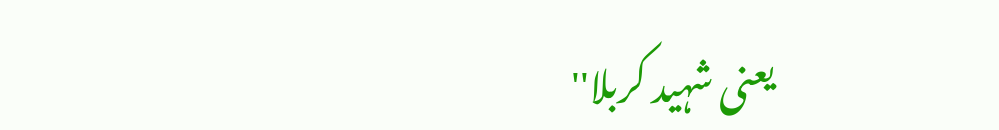یعنی شہید کربلا''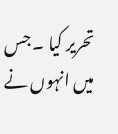تحریر کیا ۔ جس میں انہوں نے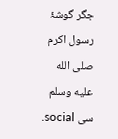جگر گوشۂ رسول اکرم صلى الله عليه وسلم سی social.